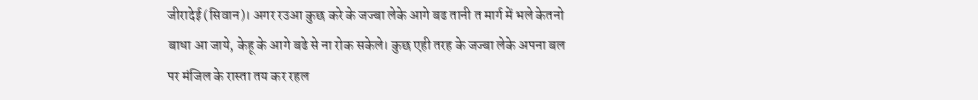जीरादेई (सिवान)। अगर रउआ कुछ करे के जज्बा लेके आगे बढ तानी त मार्ग में भले केतनो बाधा आ जाये, केहू के आगे बढे से ना रोक सकेले। कुछ एही तरह के जज्बा लेके अपना बल पर मंजिल के रास्ता तय कर रहल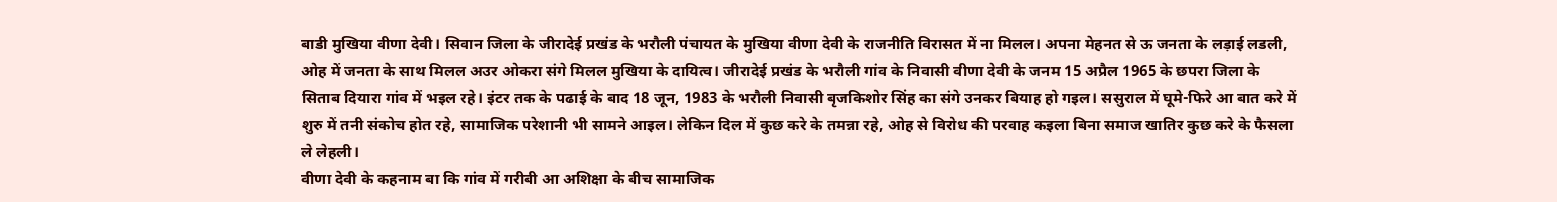बाडी मुखिया वीणा देवी। सिवान जिला के जीरादेई प्रखंड के भरौली पंचायत के मुखिया वीणा देवी के राजनीति विरासत में ना मिलल। अपना मेहनत से ऊ जनता के लड़ाई लडली, ओह में जनता के साथ मिलल अउर ओकरा संगे मिलल मुखिया के दायित्व। जीरादेई प्रखंड के भरौली गांव के निवासी वीणा देवी के जनम 15 अप्रैल 1965 के छपरा जिला के सिताब दियारा गांव में भइल रहे। इंटर तक के पढाई के बाद 18 जून, 1983 के भरौली निवासी बृजकिशोर सिंह का संगे उनकर बियाह हो गइल। ससुराल में घूमे-फिरे आ बात करे में शुरु में तनी संकोच होत रहे, सामाजिक परेशानी भी सामने आइल। लेकिन दिल में कुछ करे के तमन्ना रहे, ओह से विरोध की परवाह कइला बिना समाज खातिर कुछ करे के फैसला ले लेहली।
वीणा देवी के कहनाम बा कि गांव में गरीबी आ अशिक्षा के बीच सामाजिक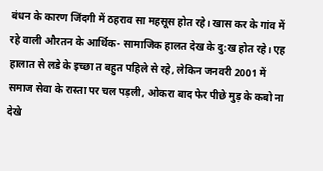बंधन के कारण जिंदगी में ठहराव सा महसूस होत रहे। खास कर के गांव में रहे वाली औरतन के आर्थिक- सामाजिक हालत देख के दु:ख होत रहे। एह हालात से लडे के इच्छा त बहुत पहिले से रहे, लेकिन जनवरी 2001 में समाज सेवा के रास्ता पर चल पड़ली, ओकरा बाद फेर पीछे मुड़ के कबो ना देखे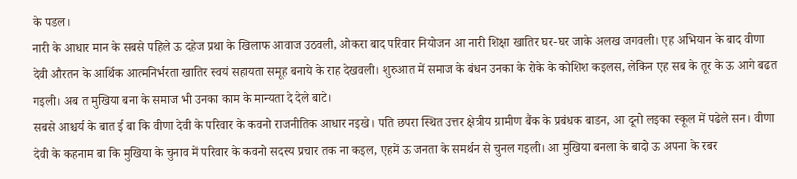के पडल।
नारी के आधार मान के सबसे पहिले ऊ दहेज प्रथा के खिलाफ आवाज उठवली, ओकरा बाद परिवार नियोजन आ नारी शिक्षा खातिर घर-घर जाके अलख जगवली। एह अभियान के बाद वीणा देवी औरतन के आर्थिक आत्मनिर्भरता खातिर स्वयं सहायता समूह बनाये के राह देखवली। शुरुआत में समाज के बंधन उनका के रोके के कोशिश कइलस, लेकिन एह सब के तूर के ऊ आगे बढत गइली। अब त मुखिया बना के समाज भी उनका काम के मान्यता दे देले बाटे।
सबसे आश्चर्य के बात ई बा कि वीणा देवी के परिवार के कवनो राजनीतिक आधार नइखे। पति छपरा स्थित उत्तर क्षेत्रीय ग्रामीण बैंक के प्रबंधक बाडन, आ दूनो लइका स्कूल में पढेले सन। वीणा देवी के कहनाम बा कि मुखिया के चुनाव में परिवार के कवनो सदस्य प्रचार तक ना कइल, एहमें ऊ जनता के समर्थन से चुनल गइली। आ मुखिया बनला के बादो ऊ अपना के रबर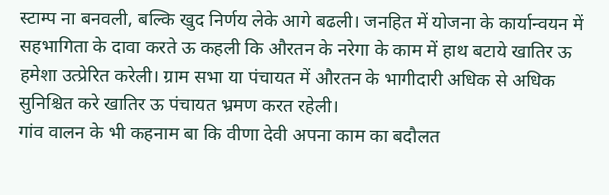स्टाम्प ना बनवली, बल्कि खुद निर्णय लेके आगे बढली। जनहित में योजना के कार्यान्वयन में सहभागिता के दावा करते ऊ कहली कि औरतन के नरेगा के काम में हाथ बटाये खातिर ऊ हमेशा उत्प्रेरित करेली। ग्राम सभा या पंचायत में औरतन के भागीदारी अधिक से अधिक सुनिश्चित करे खातिर ऊ पंचायत भ्रमण करत रहेली।
गांव वालन के भी कहनाम बा कि वीणा देवी अपना काम का बदौलत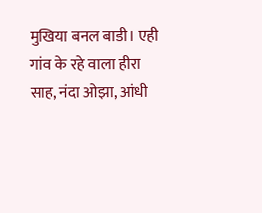मुखिया बनल बाडी। एही गांव के रहे वाला हीरा साह, नंदा ओझा, आंधी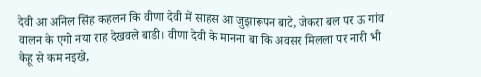देवी आ अनिल सिंह कहलन कि वीणा देवी में साहस आ जुझारूपन बाटे, जेकरा बल पर ऊ गांव वालन के एगो नया राह देखवले बाडी। वीणा देवी के मानना बा कि अवसर मिलला पर नारी भी केहू से कम नइखे,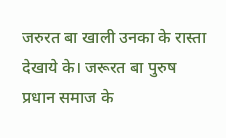जरुरत बा खाली उनका के रास्ता देखाये के। जरूरत बा पुरुष प्रधान समाज के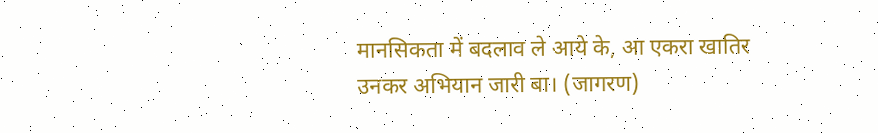मानसिकता में बदलाव ले आये के, आ एकरा खातिर उनकर अभियान जारी बा। (जागरण)